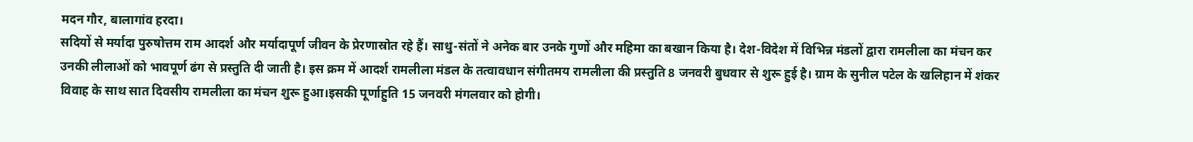मदन गौर, बालागांव हरदा।
सदियों से मर्यादा पुरुषोत्तम राम आदर्श और मर्यादापूर्ण जीवन के प्रेरणास्रोत रहे हैं। साधु-संतों ने अनेक बार उनके गुणों और महिमा का बखान किया है। देश-विदेश में विभिन्न मंडलों द्वारा रामलीला का मंचन कर उनकी लीलाओं को भावपूर्ण ढंग से प्रस्तुति दी जाती है। इस क्रम में आदर्श रामलीला मंडल के तत्वावधान संगीतमय रामलीला की प्रस्तुति 8 जनवरी बुधवार से शुरू हुई है। ग्राम के सुनील पटेल के खलिहान में शंकर विवाह के साथ सात दिवसीय रामलीला का मंचन शुरू हुआ।इसकी पूर्णाहुति 15 जनवरी मंगलवार को होगी।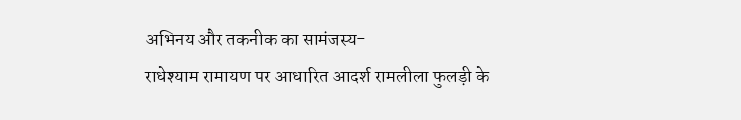अभिनय और तकनीक का सामंजस्य-
राधेश्याम रामायण पर आधारित आदर्श रामलीला फुलड़ी के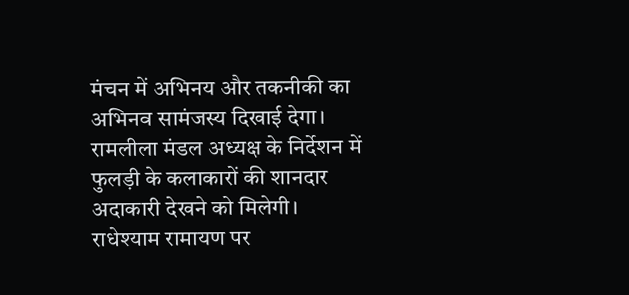मंचन में अभिनय और तकनीकी का अभिनव सामंजस्य दिखाई देगा। रामलीला मंडल अध्यक्ष के निर्देशन में फुलड़ी के कलाकारों की शानदार अदाकारी देखने को मिलेगी। राधेश्याम रामायण पर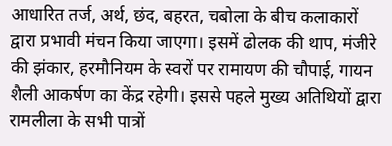आधारित तर्ज, अर्थ, छंद, बहरत, चबोला के बीच कलाकारों द्वारा प्रभावी मंचन किया जाएगा। इसमें ढोलक की थाप, मंजीरे की झंकार, हरमौनियम के स्वरों पर रामायण की चौपाई, गायन शैली आकर्षण का केंद्र रहेगी। इससे पहले मुख्य अतिथियों द्वारा रामलीला के सभी पात्रों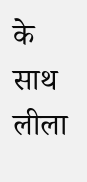के साथ लीला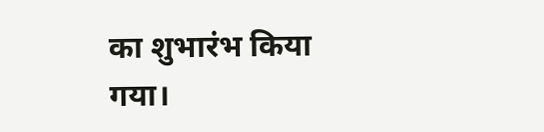का शुभारंभ किया गया।